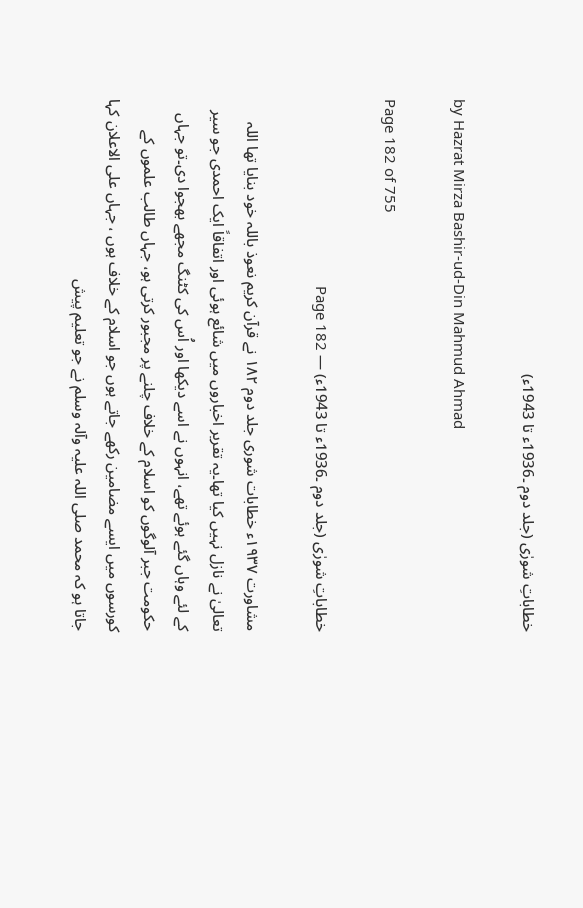خطاباتِ شورٰی (جلد دوم ۔1936ء تا 1943ء)

by Hazrat Mirza Bashir-ud-Din Mahmud Ahmad

Page 182 of 755

خطاباتِ شورٰی (جلد دوم ۔1936ء تا 1943ء) — Page 182

مشاورت ۱۹۳۷ء خطابات شوری جلد دوم ۱۸۲ نے قرآن کریم نعوذ باللہ خود بنایا تھا اللہ تعالیٰ نے نازل نہیں کیا تھا۔یہ تقریر اخباروں میں شائع ہوئی اور اتفاقاً ایک احمدی جو سیر کے لئے وہاں گئے ہوئے تھے، انہوں نے اسے دیکھا اور اُس کی کٹنگ مجھے بھجوا دی۔تو جہاں حکومت جبر آلوگوں کو اسلام کے خلاف چلنے پر مجبور کرتی ہو، جہاں طالب علموں کے کورسوں میں ایسے مضامین رکھے جاتے ہوں جو اسلام کے خلاف ہوں ، جہاں علی الاعلان کہا جاتا ہو کہ محمد صلی اللہ علیہ وآلہ وسلم نے جو تعلیم پیش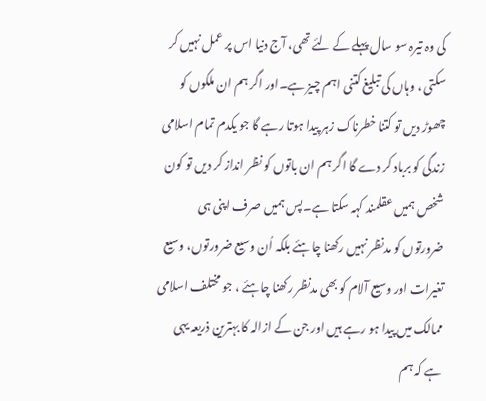کی وہ تیرہ سو سال پہلے کے لئے تھی، آج دنیا اس پر عمل نہیں کر سکتی ، وہاں کی تبلیغ کتنی اہم چیز ہے۔اور اگر ہم ان ملکوں کو چھوڑ دیں تو کتنا خطرناک زہر پیدا ہوتا رہے گا جو یکدم تمام اسلامی زندگی کو برباد کر دے گا اگر ہم ان باتوں کو نظر انداز کر دیں تو کون شخص ہمیں عقلمند کہہ سکتا ہے۔پس ہمیں صرف اپنی ہی ضرورتوں کو مدنظر نہیں رکھنا چاہئے بلکہ اُن وسیع ضرورتوں، وسیع تغیرات اور وسیع آلام کو بھی مدنظر رکھنا چاہئے ، جو مختلف اسلامی ممالک میں پیدا ہو رہے ہیں اور جن کے ازالہ کا بہترین ذریعہ یہی ہے کہ ہم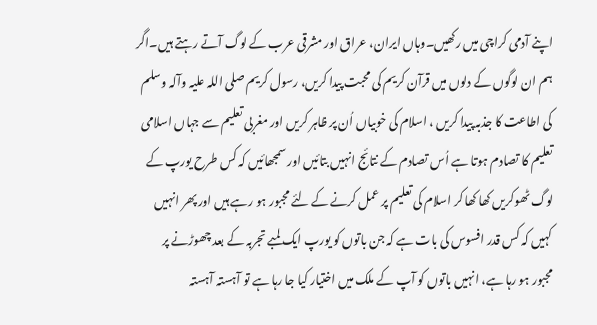اپنے آدمی کراچی میں رکھیں۔وہاں ایران، عراق اور مشرقی عرب کے لوگ آتے رہتے ہیں۔اگر ہم ان لوگوں کے دلوں میں قرآن کریم کی محبت پیدا کریں، رسول کریم صلی اللہ علیہ وآلہ وسلم کی اطاعت کا جذبہ پیدا کریں ، اسلام کی خوبیاں اُن پر ظاہر کریں اور مغربی تعلیم سے جہاں اسلامی تعلیم کا تصادم ہوتا ہے اُس تصادم کے نتائج انہیں بتائیں اور سمجھائیں کہ کس طرح یورپ کے لوگ ٹھوکریں کھا کھا کر اسلام کی تعلیم پر عمل کرنے کے لئے مجبور ہو رہے ہیں اور پھر انہیں کہیں کہ کس قدر افسوس کی بات ہے کہ جن باتوں کو یورپ ایک لمبے تجربہ کے بعد چھوڑنے پر مجبور ہو رہا ہے، انہیں باتوں کو آپ کے ملک میں اختیار کیا جا رہا ہے تو آہستہ آہستہ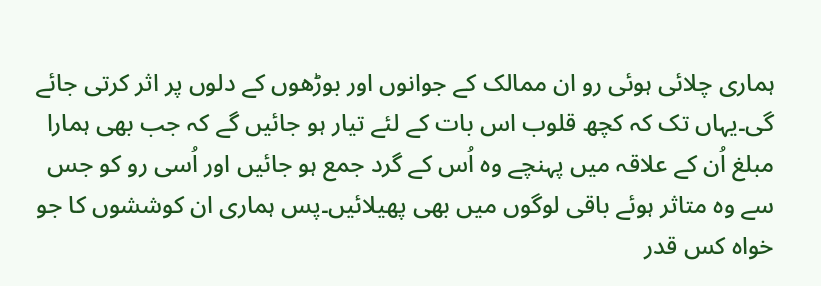ہماری چلائی ہوئی رو ان ممالک کے جوانوں اور بوڑھوں کے دلوں پر اثر کرتی جائے گی۔یہاں تک کہ کچھ قلوب اس بات کے لئے تیار ہو جائیں گے کہ جب بھی ہمارا مبلغ اُن کے علاقہ میں پہنچے وہ اُس کے گرد جمع ہو جائیں اور اُسی رو کو جس سے وہ متاثر ہوئے باقی لوگوں میں بھی پھیلائیں۔پس ہماری ان کوششوں کا جو خواہ کس قدر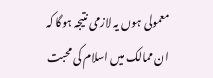معمولی ہوں یہ لازمی نتیجہ ہوگا کہ ان ممالک میں اسلام کی محبت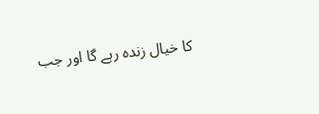کا خیال زندہ رہے گا اور جب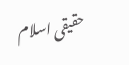حقیقی اسلام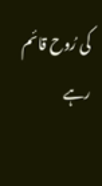کی رُوح قائم رہے